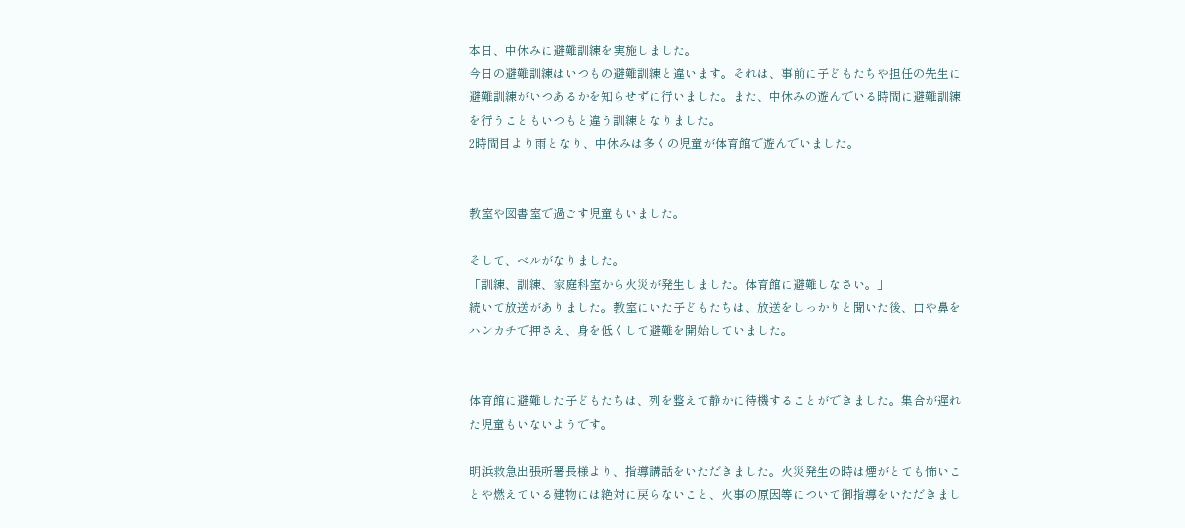本日、中休みに避難訓練を実施しました。
今日の避難訓練はいつもの避難訓練と違います。それは、事前に子どもたちや担任の先生に避難訓練がいつあるかを知らせずに行いました。また、中休みの遊んでいる時間に避難訓練を行うこともいつもと違う訓練となりました。
2時間目より雨となり、中休みは多くの児童が体育館で遊んでいました。


教室や図書室で過ごす児童もいました。

そして、ベルがなりました。
「訓練、訓練、家庭科室から火災が発生しました。体育館に避難しなさい。」
続いて放送がありました。教室にいた子どもたちは、放送をしっかりと聞いた後、口や鼻をハンカチで押さえ、身を低くして避難を開始していました。


体育館に避難した子どもたちは、列を整えて静かに待機することができました。集合が遅れた児童もいないようです。

明浜救急出張所署長様より、指導講話をいただきました。火災発生の時は煙がとても怖いことや燃えている建物には絶対に戻らないこと、火事の原因等について御指導をいただきまし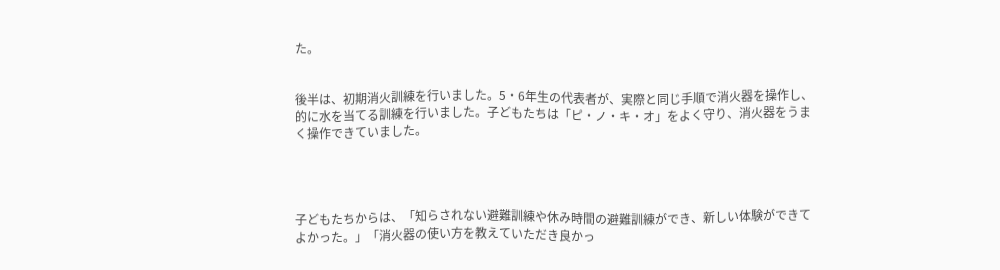た。


後半は、初期消火訓練を行いました。5・6年生の代表者が、実際と同じ手順で消火器を操作し、的に水を当てる訓練を行いました。子どもたちは「ピ・ノ・キ・オ」をよく守り、消火器をうまく操作できていました。




子どもたちからは、「知らされない避難訓練や休み時間の避難訓練ができ、新しい体験ができてよかった。」「消火器の使い方を教えていただき良かっ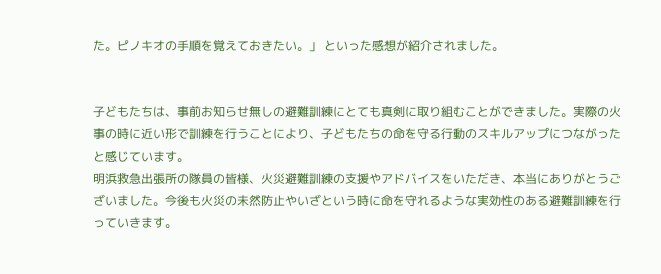た。ピノキオの手順を覚えておきたい。」 といった感想が紹介されました。


子どもたちは、事前お知らせ無しの避難訓練にとても真剣に取り組むことができました。実際の火事の時に近い形で訓練を行うことにより、子どもたちの命を守る行動のスキルアップにつながったと感じています。
明浜救急出張所の隊員の皆様、火災避難訓練の支援やアドバイスをいただき、本当にありがとうございました。今後も火災の未然防止やいざという時に命を守れるような実効性のある避難訓練を行っていきます。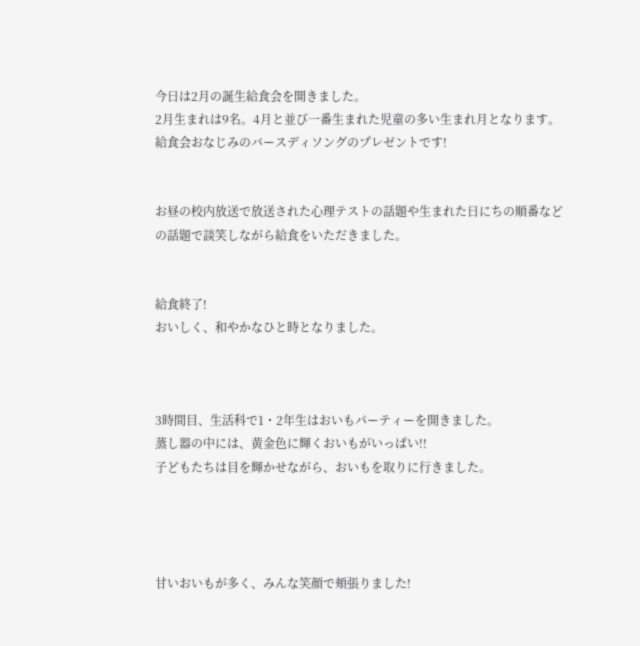今日は2月の誕生給食会を開きました。
2月生まれは9名。4月と並び一番生まれた児童の多い生まれ月となります。
給食会おなじみのバースディソングのプレゼントです!


お昼の校内放送で放送された心理テストの話題や生まれた日にちの順番などの話題で談笑しながら給食をいただきました。


給食終了!
おいしく、和やかなひと時となりました。



3時間目、生活科で1・2年生はおいもパーティーを開きました。
蒸し器の中には、黄金色に輝くおいもがいっぱい!!
子どもたちは目を輝かせながら、おいもを取りに行きました。




甘いおいもが多く、みんな笑顔で頬張りました!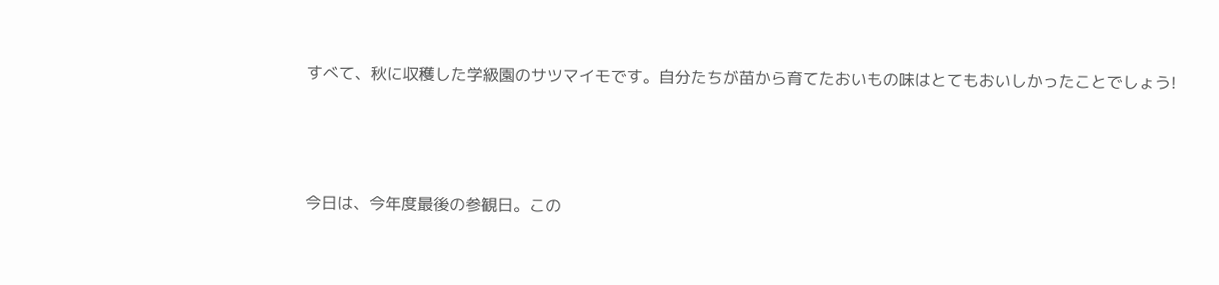すべて、秋に収穫した学級園のサツマイモです。自分たちが苗から育てたおいもの味はとてもおいしかったことでしょう!




今日は、今年度最後の参観日。この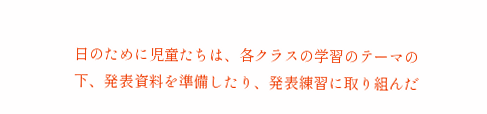日のために児童たちは、各クラスの学習のテーマの下、発表資料を準備したり、発表練習に取り組んだ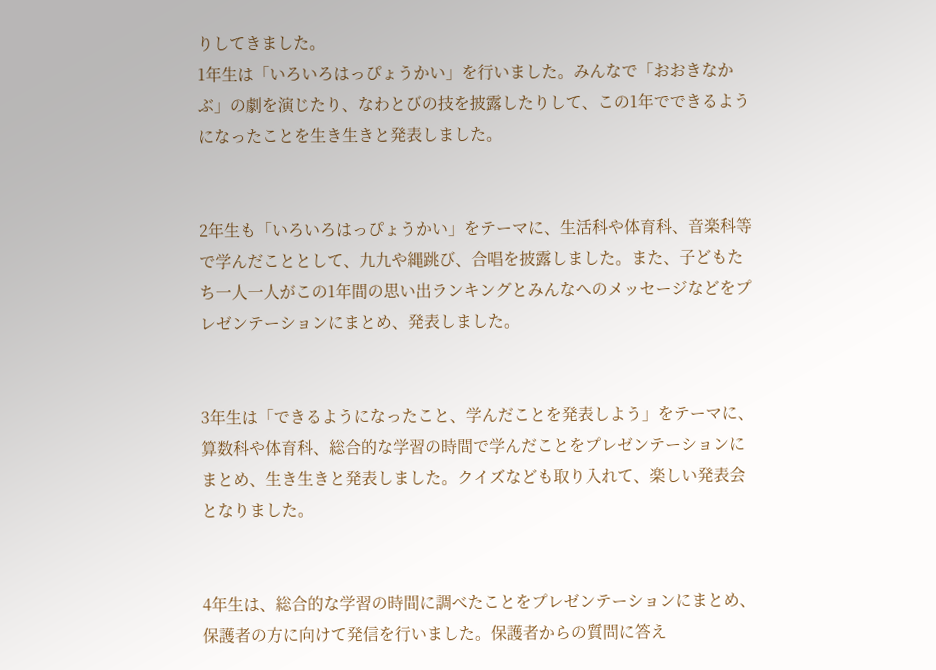りしてきました。
1年生は「いろいろはっぴょうかい」を行いました。みんなで「おおきなかぶ」の劇を演じたり、なわとびの技を披露したりして、この1年でできるようになったことを生き生きと発表しました。


2年生も「いろいろはっぴょうかい」をテーマに、生活科や体育科、音楽科等で学んだこととして、九九や縄跳び、合唱を披露しました。また、子どもたち一人一人がこの1年間の思い出ランキングとみんなへのメッセージなどをプレゼンテーションにまとめ、発表しました。


3年生は「できるようになったこと、学んだことを発表しよう」をテーマに、算数科や体育科、総合的な学習の時間で学んだことをプレゼンテーションにまとめ、生き生きと発表しました。クイズなども取り入れて、楽しい発表会となりました。


4年生は、総合的な学習の時間に調べたことをプレゼンテーションにまとめ、保護者の方に向けて発信を行いました。保護者からの質問に答え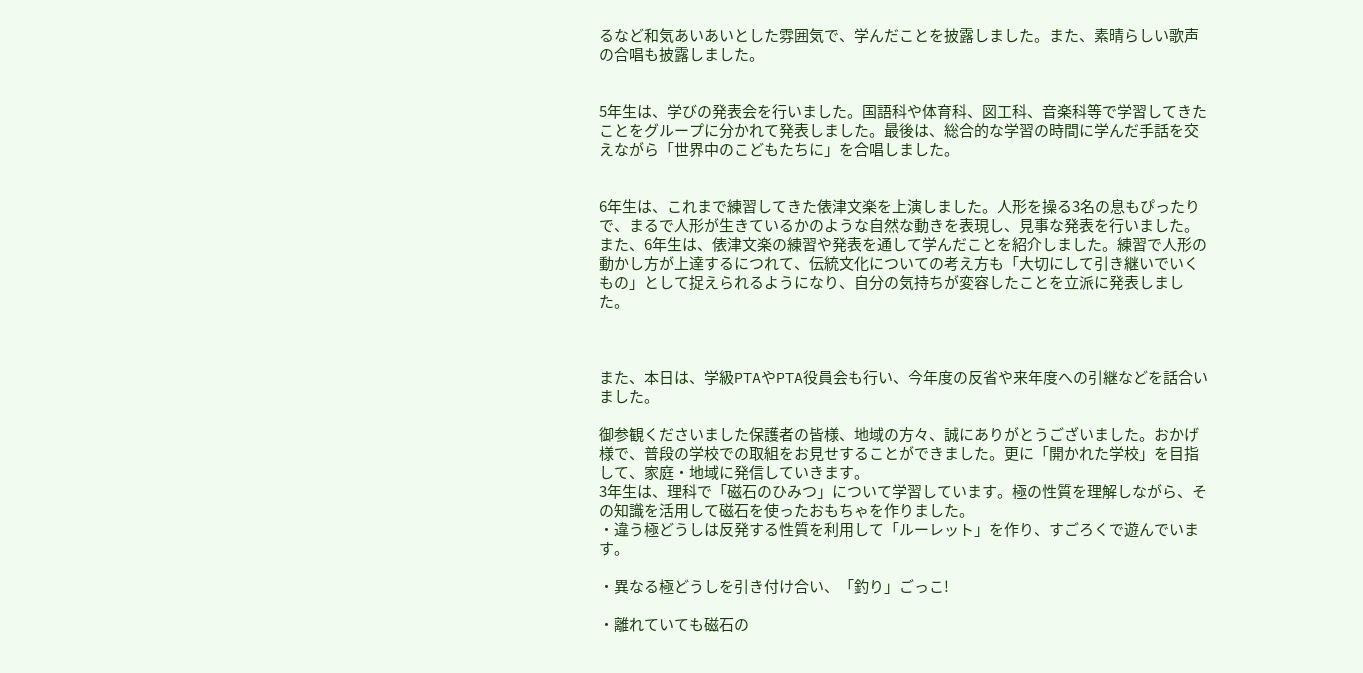るなど和気あいあいとした雰囲気で、学んだことを披露しました。また、素晴らしい歌声の合唱も披露しました。


5年生は、学びの発表会を行いました。国語科や体育科、図工科、音楽科等で学習してきたことをグループに分かれて発表しました。最後は、総合的な学習の時間に学んだ手話を交えながら「世界中のこどもたちに」を合唱しました。


6年生は、これまで練習してきた俵津文楽を上演しました。人形を操る3名の息もぴったりで、まるで人形が生きているかのような自然な動きを表現し、見事な発表を行いました。また、6年生は、俵津文楽の練習や発表を通して学んだことを紹介しました。練習で人形の動かし方が上達するにつれて、伝統文化についての考え方も「大切にして引き継いでいくもの」として捉えられるようになり、自分の気持ちが変容したことを立派に発表しました。



また、本日は、学級PTAやPTA役員会も行い、今年度の反省や来年度への引継などを話合いました。

御参観くださいました保護者の皆様、地域の方々、誠にありがとうございました。おかげ様で、普段の学校での取組をお見せすることができました。更に「開かれた学校」を目指して、家庭・地域に発信していきます。
3年生は、理科で「磁石のひみつ」について学習しています。極の性質を理解しながら、その知識を活用して磁石を使ったおもちゃを作りました。
・違う極どうしは反発する性質を利用して「ルーレット」を作り、すごろくで遊んでいます。

・異なる極どうしを引き付け合い、「釣り」ごっこ!

・離れていても磁石の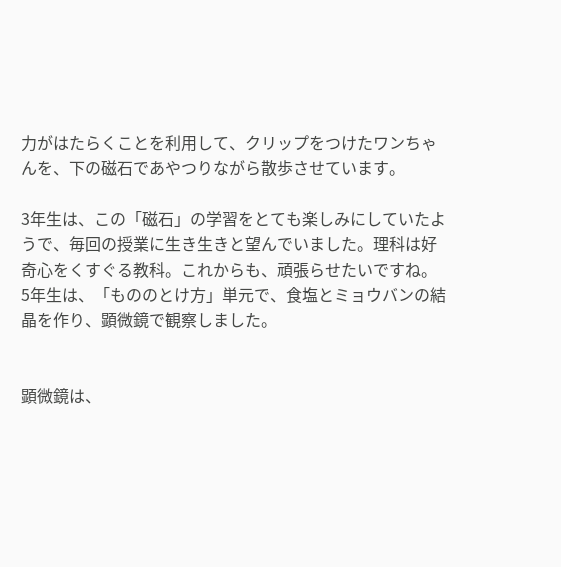力がはたらくことを利用して、クリップをつけたワンちゃんを、下の磁石であやつりながら散歩させています。

3年生は、この「磁石」の学習をとても楽しみにしていたようで、毎回の授業に生き生きと望んでいました。理科は好奇心をくすぐる教科。これからも、頑張らせたいですね。
5年生は、「もののとけ方」単元で、食塩とミョウバンの結晶を作り、顕微鏡で観察しました。


顕微鏡は、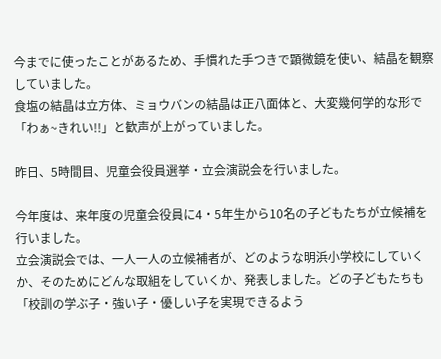今までに使ったことがあるため、手慣れた手つきで顕微鏡を使い、結晶を観察していました。
食塩の結晶は立方体、ミョウバンの結晶は正八面体と、大変幾何学的な形で「わぁ~きれい!!」と歓声が上がっていました。

昨日、5時間目、児童会役員選挙・立会演説会を行いました。

今年度は、来年度の児童会役員に4・5年生から10名の子どもたちが立候補を行いました。
立会演説会では、一人一人の立候補者が、どのような明浜小学校にしていくか、そのためにどんな取組をしていくか、発表しました。どの子どもたちも「校訓の学ぶ子・強い子・優しい子を実現できるよう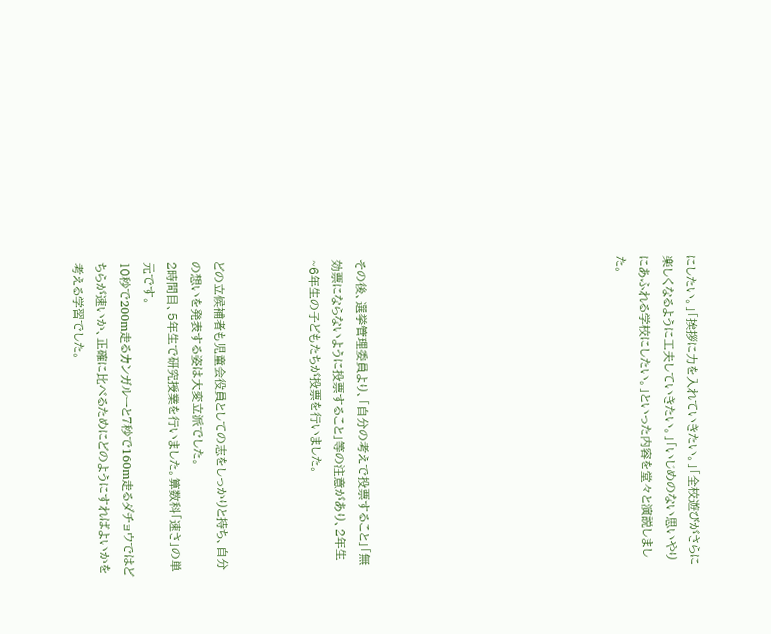にしたい。」「挨拶に力を入れていきたい。」「全校遊びがさらに楽しくなるように工夫していきたい。」「いじめのない思いやりにあふれる学校にしたい。」といった内容を堂々と演説しました。










その後、選挙管理委員より、「自分の考えで投票すること」「無効票にならないように投票すること」等の注意があり、2年生~6年生の子どもたちが投票を行いました。



どの立候補者も児童会役員としての志をしっかりと持ち、自分の想いを発表する姿は大変立派でした。
2時間目、5年生で研究授業を行いました。算数科「速さ」の単元です。
10秒で200m走るカンガルーと7秒で160m走るダチョウではどちらが速いか、正確に比べるためにどのようにすればよいかを考える学習でした。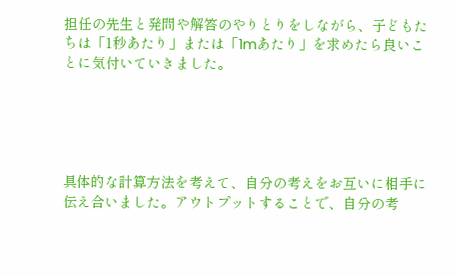担任の先生と発問や解答のやりとりをしながら、子どもたちは「1秒あたり」または「1mあたり」を求めたら良いことに気付いていきました。





具体的な計算方法を考えて、自分の考えをお互いに相手に伝え合いました。アウトプットすることで、自分の考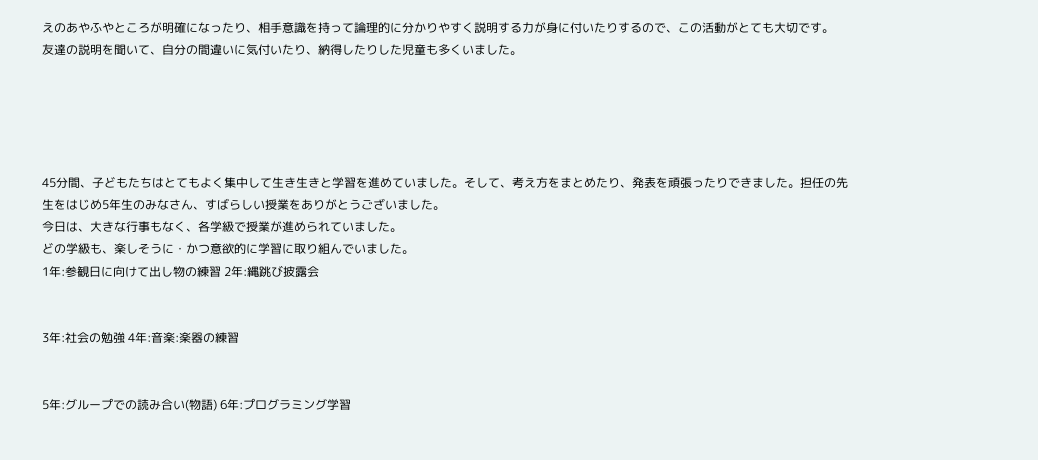えのあやふやところが明確になったり、相手意識を持って論理的に分かりやすく説明する力が身に付いたりするので、この活動がとても大切です。
友達の説明を聞いて、自分の間違いに気付いたり、納得したりした児童も多くいました。





45分間、子どもたちはとてもよく集中して生き生きと学習を進めていました。そして、考え方をまとめたり、発表を頑張ったりできました。担任の先生をはじめ5年生のみなさん、すばらしい授業をありがとうございました。
今日は、大きな行事もなく、各学級で授業が進められていました。
どの学級も、楽しそうに・かつ意欲的に学習に取り組んでいました。
1年:参観日に向けて出し物の練習 2年:縄跳び披露会


3年:社会の勉強 4年:音楽:楽器の練習


5年:グループでの読み合い(物語) 6年:プログラミング学習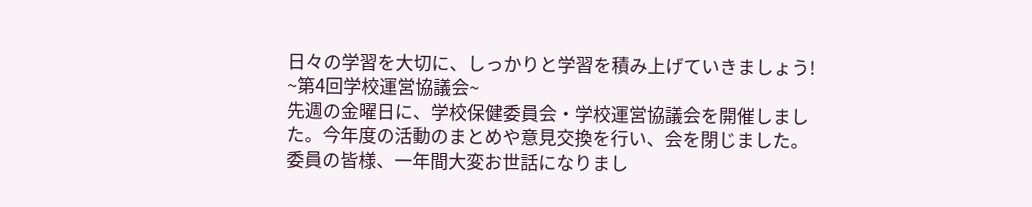日々の学習を大切に、しっかりと学習を積み上げていきましょう!
~第4回学校運営協議会~
先週の金曜日に、学校保健委員会・学校運営協議会を開催しました。今年度の活動のまとめや意見交換を行い、会を閉じました。委員の皆様、一年間大変お世話になりまし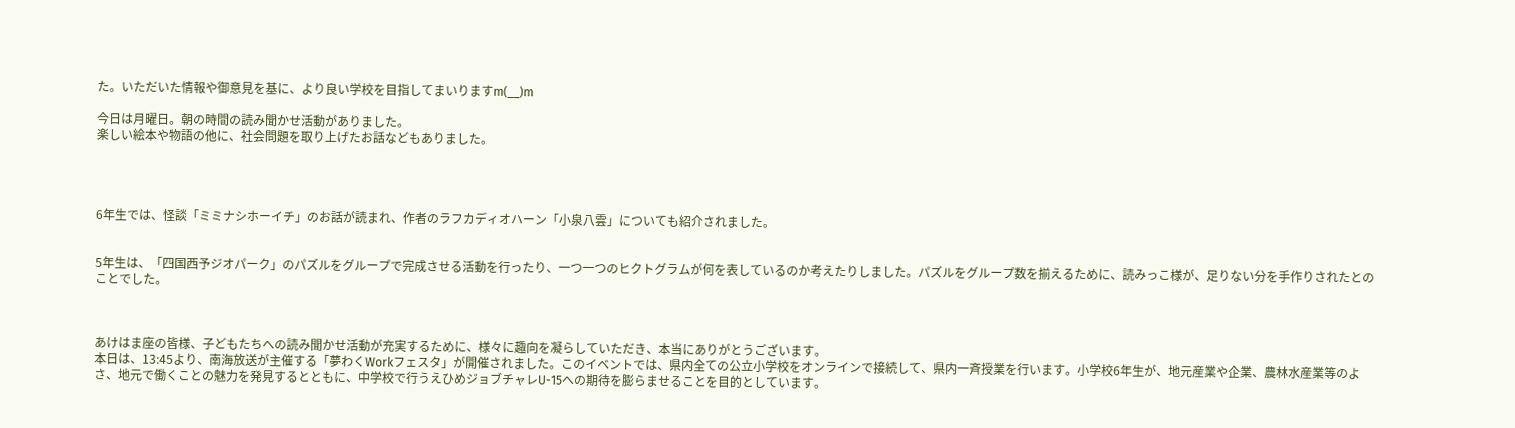た。いただいた情報や御意見を基に、より良い学校を目指してまいりますm(__)m

今日は月曜日。朝の時間の読み聞かせ活動がありました。
楽しい絵本や物語の他に、社会問題を取り上げたお話などもありました。




6年生では、怪談「ミミナシホーイチ」のお話が読まれ、作者のラフカディオハーン「小泉八雲」についても紹介されました。


5年生は、「四国西予ジオパーク」のパズルをグループで完成させる活動を行ったり、一つ一つのヒクトグラムが何を表しているのか考えたりしました。パズルをグループ数を揃えるために、読みっこ様が、足りない分を手作りされたとのことでした。



あけはま座の皆様、子どもたちへの読み聞かせ活動が充実するために、様々に趣向を凝らしていただき、本当にありがとうございます。
本日は、13:45より、南海放送が主催する「夢わくWorkフェスタ」が開催されました。このイベントでは、県内全ての公立小学校をオンラインで接続して、県内一斉授業を行います。小学校6年生が、地元産業や企業、農林水産業等のよさ、地元で働くことの魅力を発見するとともに、中学校で行うえひめジョブチャレU-15への期待を膨らませることを目的としています。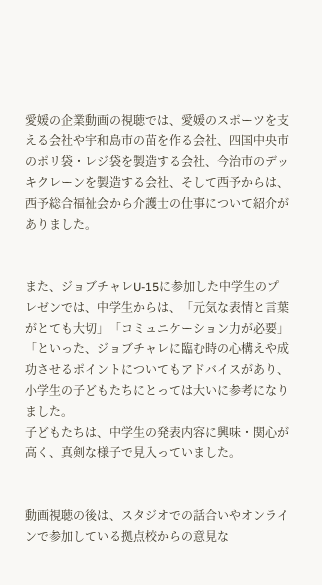愛媛の企業動画の視聴では、愛媛のスポーツを支える会社や宇和島市の苗を作る会社、四国中央市のポリ袋・レジ袋を製造する会社、今治市のデッキクレーンを製造する会社、そして西予からは、西予総合福祉会から介護士の仕事について紹介がありました。


また、ジョブチャレU-15に参加した中学生のプレゼンでは、中学生からは、「元気な表情と言葉がとても大切」「コミュニケーション力が必要」「といった、ジョブチャレに臨む時の心構えや成功させるポイントについてもアドバイスがあり、小学生の子どもたちにとっては大いに参考になりました。
子どもたちは、中学生の発表内容に興味・関心が高く、真剣な様子で見入っていました。


動画視聴の後は、スタジオでの話合いやオンラインで参加している拠点校からの意見な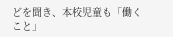どを聞き、本校児童も「働くこと」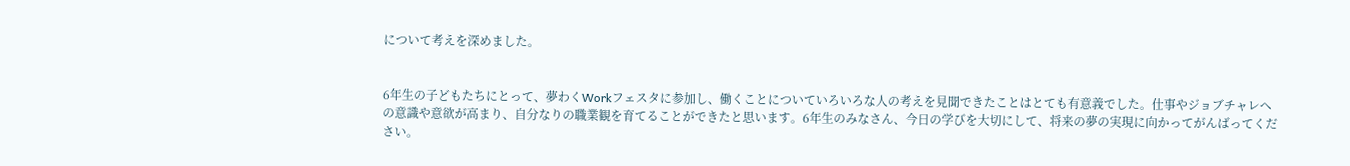について考えを深めました。


6年生の子どもたちにとって、夢わくWorkフェスタに参加し、働くことについていろいろな人の考えを見聞できたことはとても有意義でした。仕事やジョブチャレへの意識や意欲が高まり、自分なりの職業観を育てることができたと思います。6年生のみなさん、今日の学びを大切にして、将来の夢の実現に向かってがんばってください。